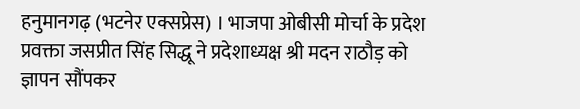हनुमानगढ़ (भटनेर एक्सप्रेस) । भाजपा ओबीसी मोर्चा के प्रदेश प्रवक्ता जसप्रीत सिंह सिद्धू ने प्रदेशाध्यक्ष श्री मदन राठौड़ को ज्ञापन सौंपकर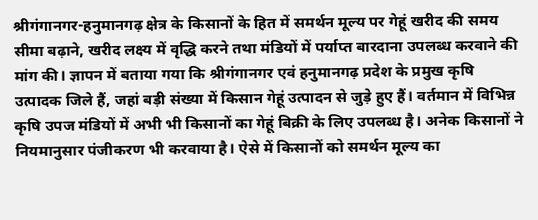श्रीगंगानगर-हनुमानगढ़ क्षेत्र के किसानों के हित में समर्थन मूल्य पर गेहूं खरीद की समय सीमा बढ़ाने, खरीद लक्ष्य में वृद्धि करने तथा मंडियों में पर्याप्त बारदाना उपलब्ध करवाने की मांग की। ज्ञापन में बताया गया कि श्रीगंगानगर एवं हनुमानगढ़ प्रदेश के प्रमुख कृषि उत्पादक जिले हैं, जहां बड़ी संख्या में किसान गेहूं उत्पादन से जुड़े हुए हैं। वर्तमान में विभिन्न कृषि उपज मंडियों में अभी भी किसानों का गेहूं बिक्री के लिए उपलब्ध है। अनेक किसानों ने नियमानुसार पंजीकरण भी करवाया है। ऐसे में किसानों को समर्थन मूल्य का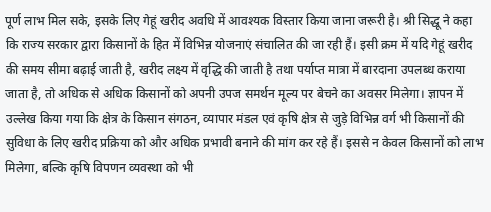पूर्ण लाभ मिल सके, इसके लिए गेहूं खरीद अवधि में आवश्यक विस्तार किया जाना जरूरी है। श्री सिद्धू ने कहा कि राज्य सरकार द्वारा किसानों के हित में विभिन्न योजनाएं संचालित की जा रही हैं। इसी क्रम में यदि गेहूं खरीद की समय सीमा बढ़ाई जाती है, खरीद लक्ष्य में वृद्धि की जाती है तथा पर्याप्त मात्रा में बारदाना उपलब्ध कराया जाता है, तो अधिक से अधिक किसानों को अपनी उपज समर्थन मूल्य पर बेचने का अवसर मिलेगा। ज्ञापन में उल्लेख किया गया कि क्षेत्र के किसान संगठन, व्यापार मंडल एवं कृषि क्षेत्र से जुड़े विभिन्न वर्ग भी किसानों की सुविधा के लिए खरीद प्रक्रिया को और अधिक प्रभावी बनाने की मांग कर रहे हैं। इससे न केवल किसानों को लाभ मिलेगा, बल्कि कृषि विपणन व्यवस्था को भी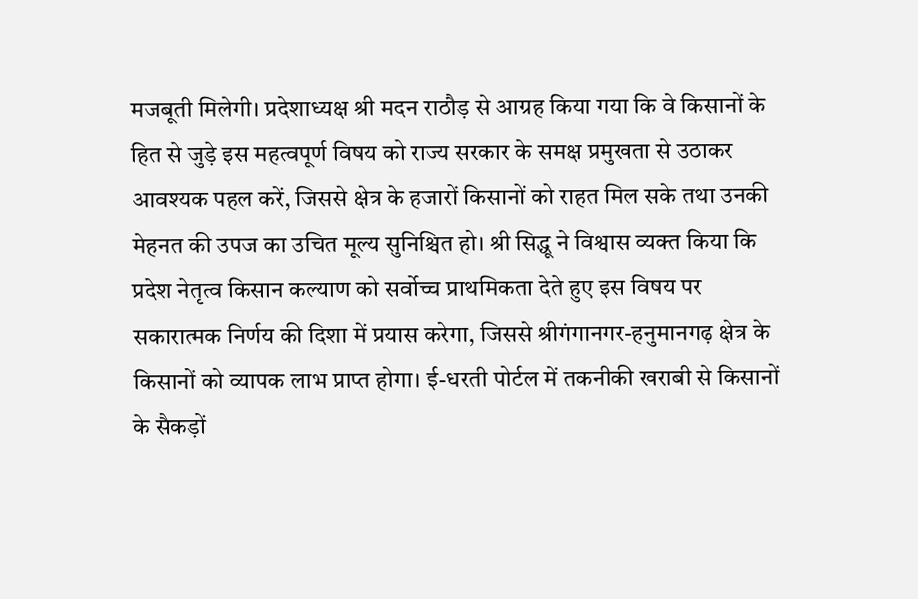मजबूती मिलेगी। प्रदेशाध्यक्ष श्री मदन राठौड़ से आग्रह किया गया कि वे किसानों के हित से जुड़े इस महत्वपूर्ण विषय को राज्य सरकार के समक्ष प्रमुखता से उठाकर आवश्यक पहल करें, जिससे क्षेत्र के हजारों किसानों को राहत मिल सके तथा उनकी मेहनत की उपज का उचित मूल्य सुनिश्चित हो। श्री सिद्धू ने विश्वास व्यक्त किया कि प्रदेश नेतृत्व किसान कल्याण को सर्वोच्च प्राथमिकता देते हुए इस विषय पर सकारात्मक निर्णय की दिशा में प्रयास करेगा, जिससे श्रीगंगानगर-हनुमानगढ़ क्षेत्र के किसानों को व्यापक लाभ प्राप्त होगा। ई-धरती पोर्टल में तकनीकी खराबी से किसानों के सैकड़ों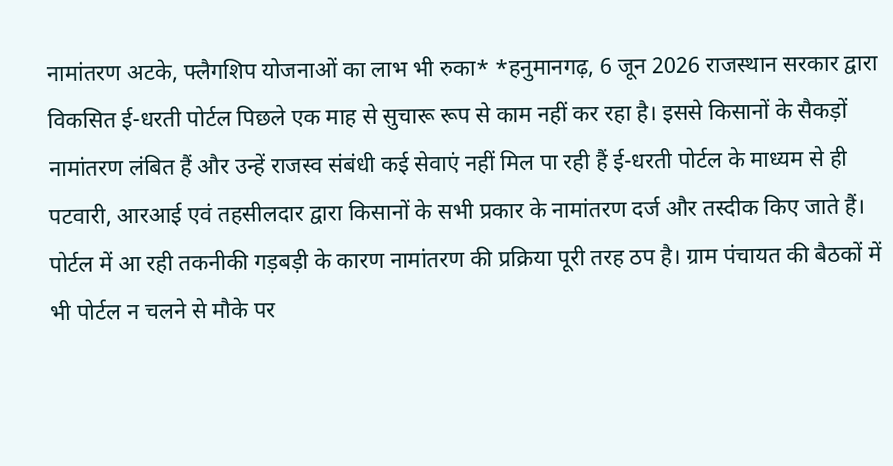नामांतरण अटके, फ्लैगशिप योजनाओं का लाभ भी रुका* *हनुमानगढ़, 6 जून 2026 राजस्थान सरकार द्वारा विकसित ई-धरती पोर्टल पिछले एक माह से सुचारू रूप से काम नहीं कर रहा है। इससे किसानों के सैकड़ों नामांतरण लंबित हैं और उन्हें राजस्व संबंधी कई सेवाएं नहीं मिल पा रही हैं ई-धरती पोर्टल के माध्यम से ही पटवारी, आरआई एवं तहसीलदार द्वारा किसानों के सभी प्रकार के नामांतरण दर्ज और तस्दीक किए जाते हैं। पोर्टल में आ रही तकनीकी गड़बड़ी के कारण नामांतरण की प्रक्रिया पूरी तरह ठप है। ग्राम पंचायत की बैठकों में भी पोर्टल न चलने से मौके पर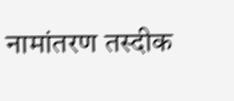नामांतरण तस्दीक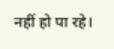नहीं हो पा रहे।